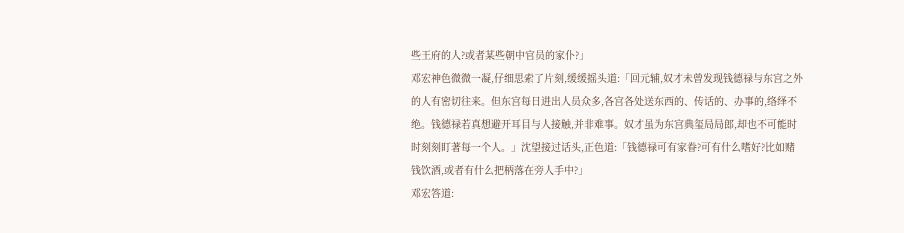些王府的人?或者某些朝中官员的家仆?」
邓宏神色微微一凝,仔细思索了片刻,缓缓摇头道:「回元辅,奴才未曾发现钱德禄与东宫之外的人有密切往来。但东宫每日进出人员众多,各宫各处送东西的、传话的、办事的,络绎不绝。钱德禄若真想避开耳目与人接触,并非难事。奴才虽为东宫典玺局局郎,却也不可能时时刻刻盯著每一个人。」沈望接过话头,正色道:「钱德禄可有家眷?可有什么嗜好?比如赌钱饮酒,或者有什么把柄落在旁人手中?」
邓宏答道: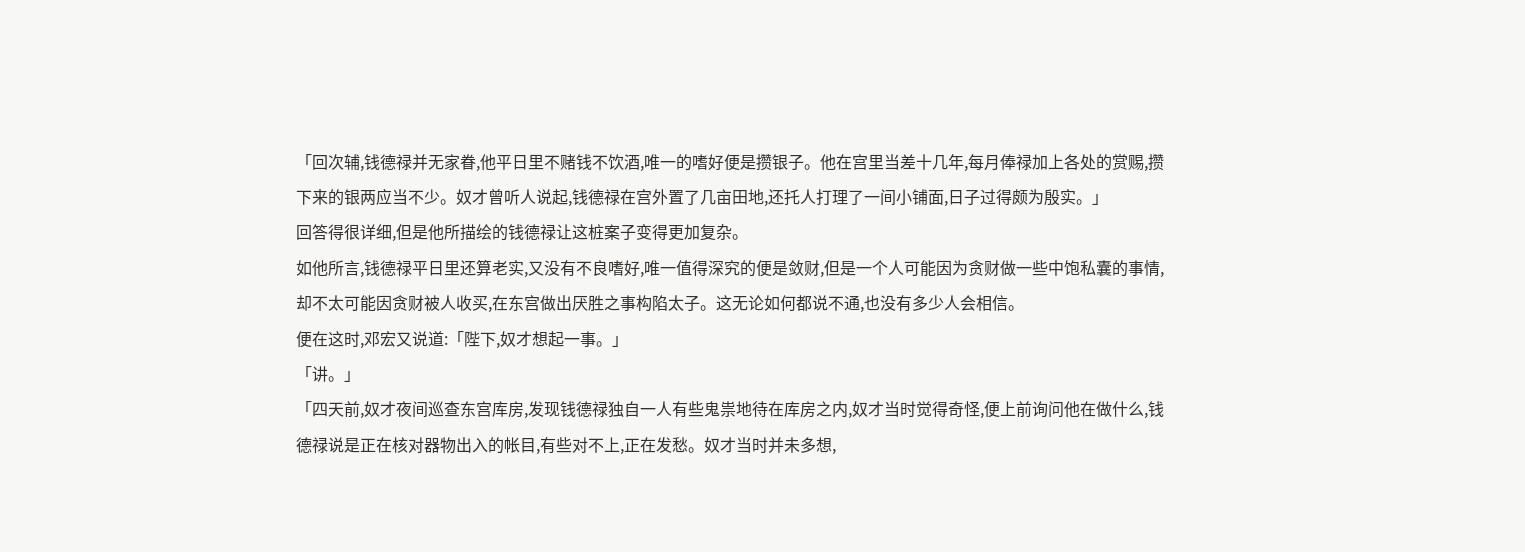「回次辅,钱德禄并无家眷,他平日里不赌钱不饮酒,唯一的嗜好便是攒银子。他在宫里当差十几年,每月俸禄加上各处的赏赐,攒下来的银两应当不少。奴才曾听人说起,钱德禄在宫外置了几亩田地,还托人打理了一间小铺面,日子过得颇为殷实。」
回答得很详细,但是他所描绘的钱德禄让这桩案子变得更加复杂。
如他所言,钱德禄平日里还算老实,又没有不良嗜好,唯一值得深究的便是敛财,但是一个人可能因为贪财做一些中饱私囊的事情,却不太可能因贪财被人收买,在东宫做出厌胜之事构陷太子。这无论如何都说不通,也没有多少人会相信。
便在这时,邓宏又说道:「陛下,奴才想起一事。」
「讲。」
「四天前,奴才夜间巡查东宫库房,发现钱德禄独自一人有些鬼祟地待在库房之内,奴才当时觉得奇怪,便上前询问他在做什么,钱德禄说是正在核对器物出入的帐目,有些对不上,正在发愁。奴才当时并未多想,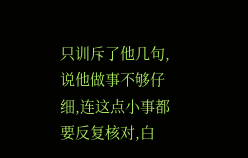只训斥了他几句,说他做事不够仔细,连这点小事都要反复核对,白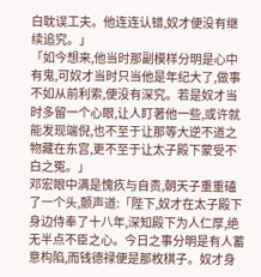白耽误工夫。他连连认错,奴才便没有继续追究。」
「如今想来,他当时那副模样分明是心中有鬼,可奴才当时只当他是年纪大了,做事不如从前利索,便没有深究。若是奴才当时多留一个心眼,让人盯著他一些,或许就能发现端倪,也不至于让那等大逆不道之物藏在东宫,更不至于让太子殿下蒙受不白之冤。」
邓宏眼中满是愧疚与自责,朝天子重重磕了一个头,颤声道:「陛下,奴才在太子殿下身边侍奉了十八年,深知殿下为人仁厚,绝无半点不臣之心。今日之事分明是有人蓄意构陷,而钱德禄便是那枚棋子。奴才身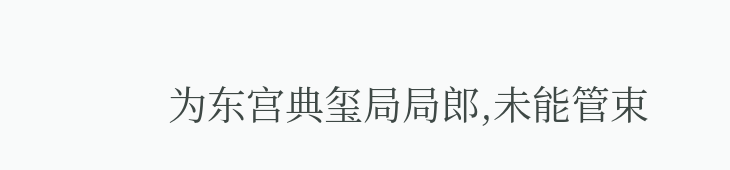为东宫典玺局局郎,未能管束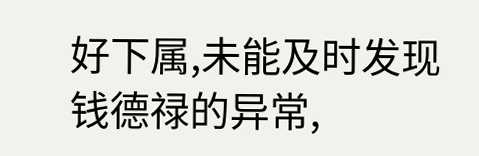好下属,未能及时发现钱德禄的异常,